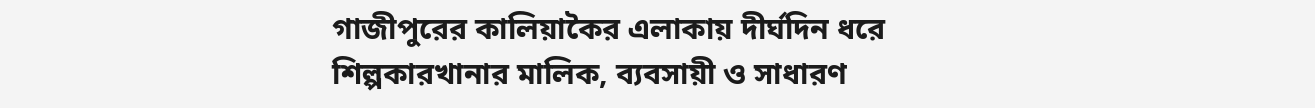গাজীপুরের কালিয়াকৈর এলাকায় দীর্ঘদিন ধরে শিল্পকারখানার মালিক, ব্যবসায়ী ও সাধারণ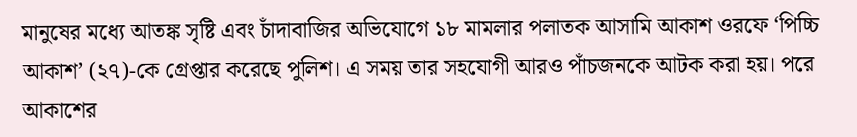মানুষের মধ্যে আতঙ্ক সৃষ্টি এবং চাঁদাবাজির অভিযোগে ১৮ মামলার পলাতক আসামি আকাশ ওরফে ‘পিচ্চি আকাশ’ (২৭)-কে গ্রেপ্তার করেছে পুলিশ। এ সময় তার সহযোগী আরও পাঁচজনকে আটক করা হয়। পরে আকাশের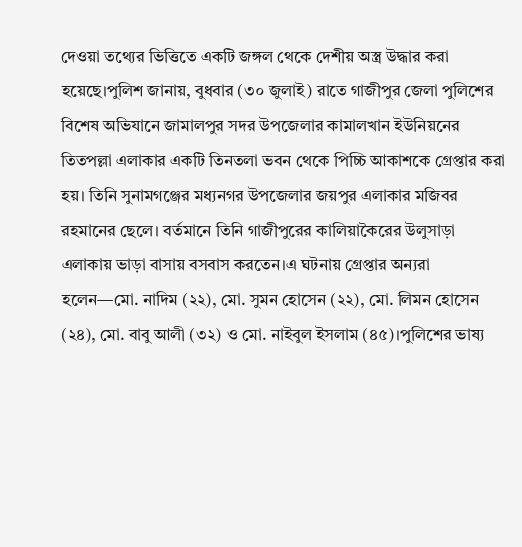দেওয়া তথ্যের ভিত্তিতে একটি জঙ্গল থেকে দেশীয় অস্ত্র উদ্ধার করা হয়েছে।পুলিশ জানায়, বুধবার (৩০ জুলাই) রাতে গাজীপুর জেলা পুলিশের বিশেষ অভিযানে জামালপুর সদর উপজেলার কামালখান ইউনিয়নের তিতপল্লা এলাকার একটি তিনতলা ভবন থেকে পিচ্চি আকাশকে গ্রেপ্তার করা হয়। তিনি সুনামগঞ্জের মধ্যনগর উপজেলার জয়পুর এলাকার মজিবর রহমানের ছেলে। বর্তমানে তিনি গাজীপুরের কালিয়াকৈরের উলুসাড়া এলাকায় ভাড়া বাসায় বসবাস করতেন।এ ঘটনায় গ্রেপ্তার অন্যরা হলেন—মো. নাদিম (২২), মো. সুমন হোসেন (২২), মো. লিমন হোসেন (২৪), মো. বাবু আলী (৩২) ও মো. নাইবুল ইসলাম (৪৫)।পুলিশের ভাষ্য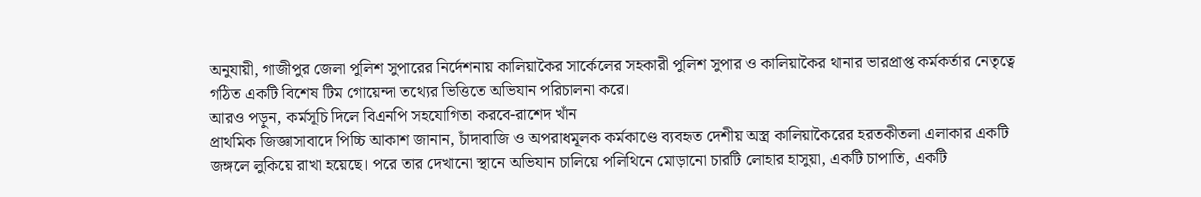অনুযায়ী, গাজীপুর জেলা পুলিশ সুপারের নির্দেশনায় কালিয়াকৈর সার্কেলের সহকারী পুলিশ সুপার ও কালিয়াকৈর থানার ভারপ্রাপ্ত কর্মকর্তার নেতৃত্বে গঠিত একটি বিশেষ টিম গোয়েন্দা তথ্যের ভিত্তিতে অভিযান পরিচালনা করে।
আরও পড়ুন, কর্মসূচি দিলে বিএনপি সহযোগিতা করবে-রাশেদ খাঁন
প্রাথমিক জিজ্ঞাসাবাদে পিচ্চি আকাশ জানান, চাঁদাবাজি ও অপরাধমূলক কর্মকাণ্ডে ব্যবহৃত দেশীয় অস্ত্র কালিয়াকৈরের হরতকীতলা এলাকার একটি জঙ্গলে লুকিয়ে রাখা হয়েছে। পরে তার দেখানো স্থানে অভিযান চালিয়ে পলিথিনে মোড়ানো চারটি লোহার হাসুয়া, একটি চাপাতি, একটি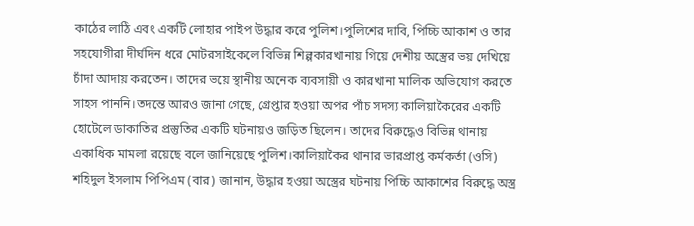কাঠের লাঠি এবং একটি লোহার পাইপ উদ্ধার করে পুলিশ।পুলিশের দাবি, পিচ্চি আকাশ ও তার সহযোগীরা দীর্ঘদিন ধরে মোটরসাইকেলে বিভিন্ন শিল্পকারখানায় গিয়ে দেশীয় অস্ত্রের ভয় দেখিয়ে চাঁদা আদায় করতেন। তাদের ভয়ে স্থানীয় অনেক ব্যবসায়ী ও কারখানা মালিক অভিযোগ করতে সাহস পাননি।তদন্তে আরও জানা গেছে, গ্রেপ্তার হওয়া অপর পাঁচ সদস্য কালিয়াকৈরের একটি হোটেলে ডাকাতির প্রস্তুতির একটি ঘটনায়ও জড়িত ছিলেন। তাদের বিরুদ্ধেও বিভিন্ন থানায় একাধিক মামলা রয়েছে বলে জানিয়েছে পুলিশ।কালিয়াকৈর থানার ভারপ্রাপ্ত কর্মকর্তা (ওসি) শহিদুল ইসলাম পিপিএম (বার) জানান, উদ্ধার হওয়া অস্ত্রের ঘটনায় পিচ্চি আকাশের বিরুদ্ধে অস্ত্র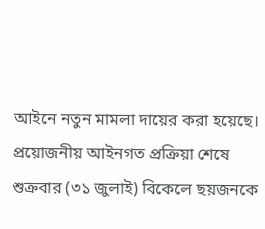আইনে নতুন মামলা দায়ের করা হয়েছে। প্রয়োজনীয় আইনগত প্রক্রিয়া শেষে শুক্রবার (৩১ জুলাই) বিকেলে ছয়জনকে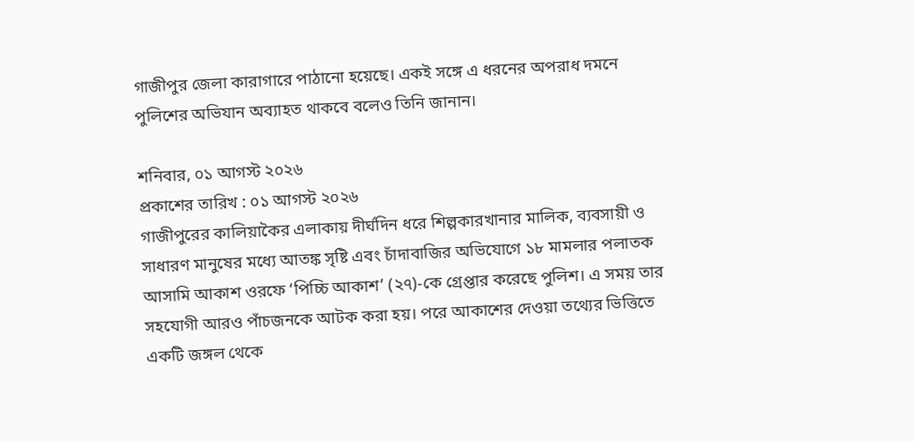গাজীপুর জেলা কারাগারে পাঠানো হয়েছে। একই সঙ্গে এ ধরনের অপরাধ দমনে পুলিশের অভিযান অব্যাহত থাকবে বলেও তিনি জানান।

শনিবার, ০১ আগস্ট ২০২৬
প্রকাশের তারিখ : ০১ আগস্ট ২০২৬
গাজীপুরের কালিয়াকৈর এলাকায় দীর্ঘদিন ধরে শিল্পকারখানার মালিক, ব্যবসায়ী ও সাধারণ মানুষের মধ্যে আতঙ্ক সৃষ্টি এবং চাঁদাবাজির অভিযোগে ১৮ মামলার পলাতক আসামি আকাশ ওরফে ‘পিচ্চি আকাশ’ (২৭)-কে গ্রেপ্তার করেছে পুলিশ। এ সময় তার সহযোগী আরও পাঁচজনকে আটক করা হয়। পরে আকাশের দেওয়া তথ্যের ভিত্তিতে একটি জঙ্গল থেকে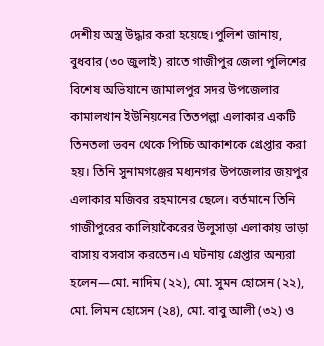দেশীয় অস্ত্র উদ্ধার করা হয়েছে।পুলিশ জানায়, বুধবার (৩০ জুলাই) রাতে গাজীপুর জেলা পুলিশের বিশেষ অভিযানে জামালপুর সদর উপজেলার কামালখান ইউনিয়নের তিতপল্লা এলাকার একটি তিনতলা ভবন থেকে পিচ্চি আকাশকে গ্রেপ্তার করা হয়। তিনি সুনামগঞ্জের মধ্যনগর উপজেলার জয়পুর এলাকার মজিবর রহমানের ছেলে। বর্তমানে তিনি গাজীপুরের কালিয়াকৈরের উলুসাড়া এলাকায় ভাড়া বাসায় বসবাস করতেন।এ ঘটনায় গ্রেপ্তার অন্যরা হলেন—মো. নাদিম (২২), মো. সুমন হোসেন (২২), মো. লিমন হোসেন (২৪), মো. বাবু আলী (৩২) ও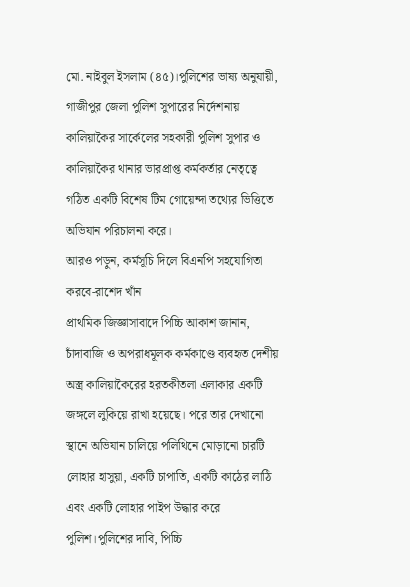মো. নাইবুল ইসলাম (৪৫)।পুলিশের ভাষ্য অনুযায়ী, গাজীপুর জেলা পুলিশ সুপারের নির্দেশনায় কালিয়াকৈর সার্কেলের সহকারী পুলিশ সুপার ও কালিয়াকৈর থানার ভারপ্রাপ্ত কর্মকর্তার নেতৃত্বে গঠিত একটি বিশেষ টিম গোয়েন্দা তথ্যের ভিত্তিতে অভিযান পরিচালনা করে।
আরও পড়ুন, কর্মসূচি দিলে বিএনপি সহযোগিতা করবে-রাশেদ খাঁন
প্রাথমিক জিজ্ঞাসাবাদে পিচ্চি আকাশ জানান, চাঁদাবাজি ও অপরাধমূলক কর্মকাণ্ডে ব্যবহৃত দেশীয় অস্ত্র কালিয়াকৈরের হরতকীতলা এলাকার একটি জঙ্গলে লুকিয়ে রাখা হয়েছে। পরে তার দেখানো স্থানে অভিযান চালিয়ে পলিথিনে মোড়ানো চারটি লোহার হাসুয়া, একটি চাপাতি, একটি কাঠের লাঠি এবং একটি লোহার পাইপ উদ্ধার করে পুলিশ।পুলিশের দাবি, পিচ্চি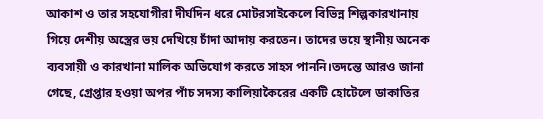আকাশ ও তার সহযোগীরা দীর্ঘদিন ধরে মোটরসাইকেলে বিভিন্ন শিল্পকারখানায় গিয়ে দেশীয় অস্ত্রের ভয় দেখিয়ে চাঁদা আদায় করতেন। তাদের ভয়ে স্থানীয় অনেক ব্যবসায়ী ও কারখানা মালিক অভিযোগ করতে সাহস পাননি।তদন্তে আরও জানা গেছে, গ্রেপ্তার হওয়া অপর পাঁচ সদস্য কালিয়াকৈরের একটি হোটেলে ডাকাতির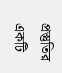প্রস্তুতির একটি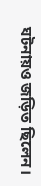ঘটনায়ও জড়িত ছিলেন।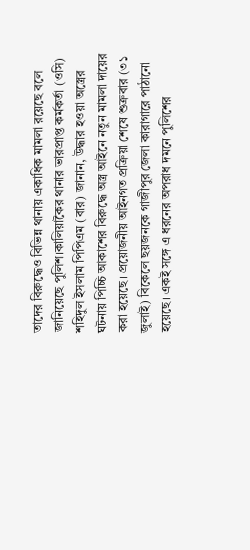তাদের বিরুদ্ধেও বিভিন্ন থানায় একাধিক মামলা রয়েছে বলে জানিয়েছে পুলিশ।কালিয়াকৈর থানার ভারপ্রাপ্ত কর্মকর্তা (ওসি) শহিদুল ইসলাম পিপিএম (বার) জানান, উদ্ধার হওয়া অস্ত্রের ঘটনায় পিচ্চি আকাশের বিরুদ্ধে অস্ত্র আইনে নতুন মামলা দায়ের করা হয়েছে। প্রয়োজনীয় আইনগত প্রক্রিয়া শেষে শুক্রবার (৩১ জুলাই) বিকেলে ছয়জনকে গাজীপুর জেলা কারাগারে পাঠানো হয়েছে। একই সঙ্গে এ ধরনের অপরাধ দমনে পুলিশের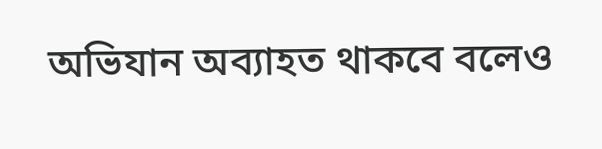অভিযান অব্যাহত থাকবে বলেও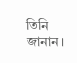তিনি জানান।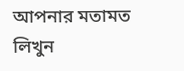আপনার মতামত লিখুন